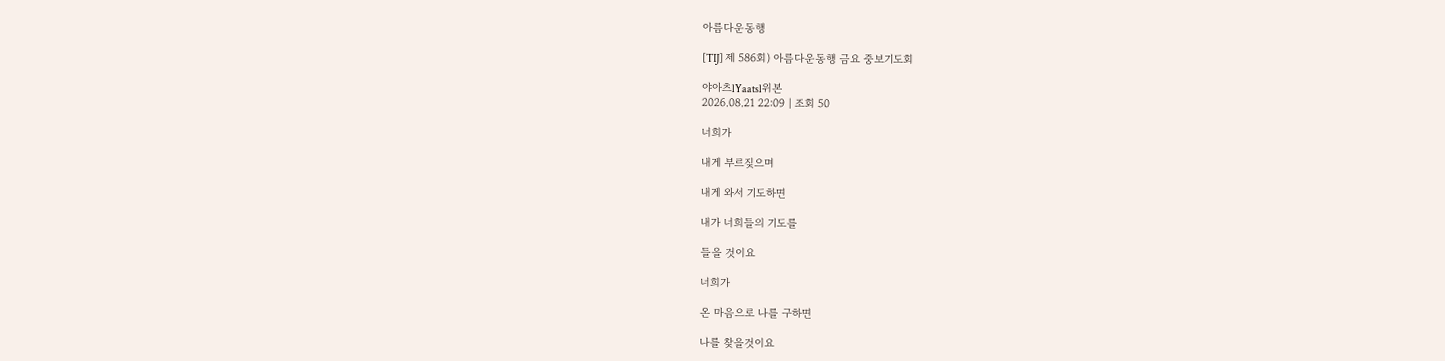아름다운동행

[TIJ] 제 586회) 아름다운동행 금요 중보기도회

야아츠lYaatsl위본
2026.08.21 22:09 | 조회 50

너희가

내게 부르짖으며

내게 와서 기도하면

내가 너희들의 기도를

들을 것이요

너희가

온 마음으로 나를 구하면

나를 찾을것이요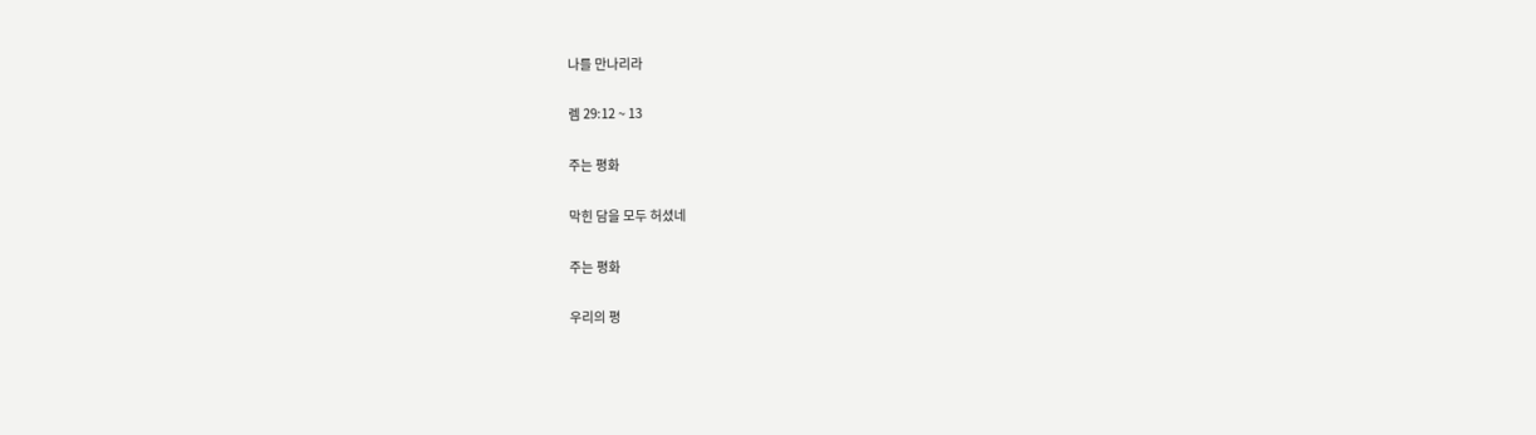나를 만나리라

렘 29:12 ~ 13

주는 평화

막힌 담을 모두 허셨네

주는 평화

우리의 평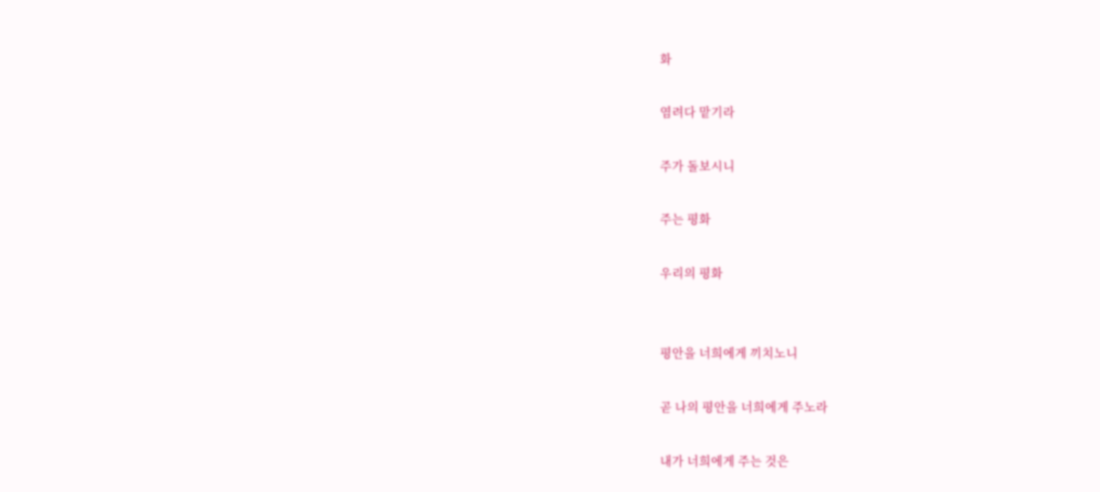화

염려다 맡기라

주가 돌보시니

주는 평화

우리의 평화


평안을 너희에게 끼치노니

곧 나의 평안을 너희에게 주노라

내가 너희에게 주는 것은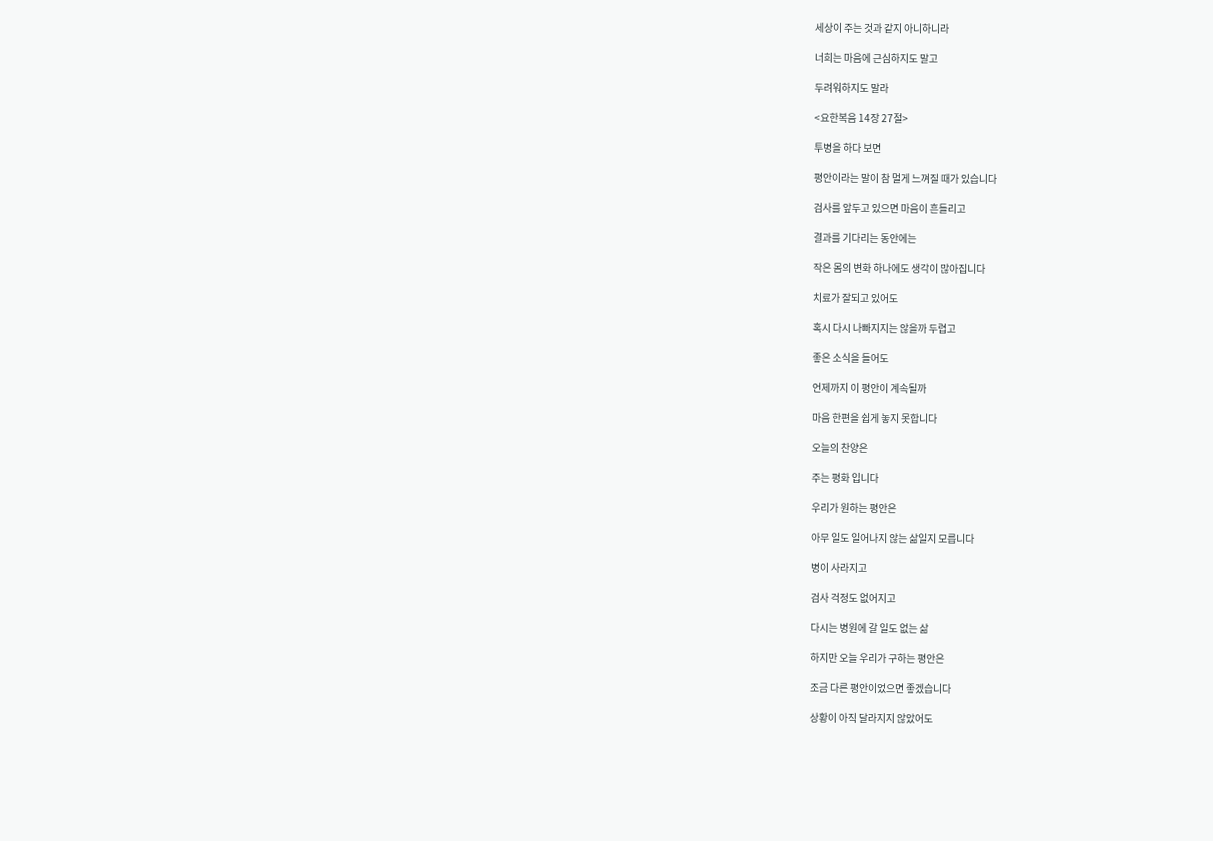세상이 주는 것과 같지 아니하니라

너희는 마음에 근심하지도 말고

두려워하지도 말라

<요한복음 14장 27절>

투병을 하다 보면

평안이라는 말이 참 멀게 느껴질 때가 있습니다

검사를 앞두고 있으면 마음이 흔들리고

결과를 기다리는 동안에는

작은 몸의 변화 하나에도 생각이 많아집니다

치료가 잘되고 있어도

혹시 다시 나빠지지는 않을까 두렵고

좋은 소식을 들어도

언제까지 이 평안이 계속될까

마음 한편을 쉽게 놓지 못합니다

오늘의 찬양은

주는 평화 입니다

우리가 원하는 평안은

아무 일도 일어나지 않는 삶일지 모릅니다

병이 사라지고

검사 걱정도 없어지고

다시는 병원에 갈 일도 없는 삶

하지만 오늘 우리가 구하는 평안은

조금 다른 평안이었으면 좋겠습니다

상황이 아직 달라지지 않았어도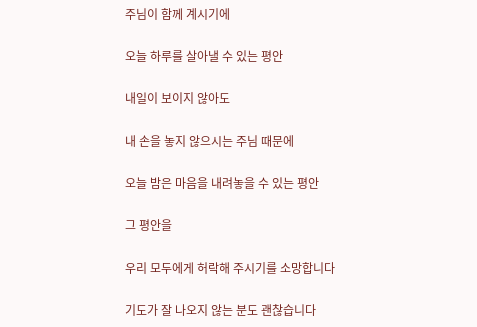주님이 함께 계시기에

오늘 하루를 살아낼 수 있는 평안

내일이 보이지 않아도

내 손을 놓지 않으시는 주님 때문에

오늘 밤은 마음을 내려놓을 수 있는 평안

그 평안을

우리 모두에게 허락해 주시기를 소망합니다

기도가 잘 나오지 않는 분도 괜찮습니다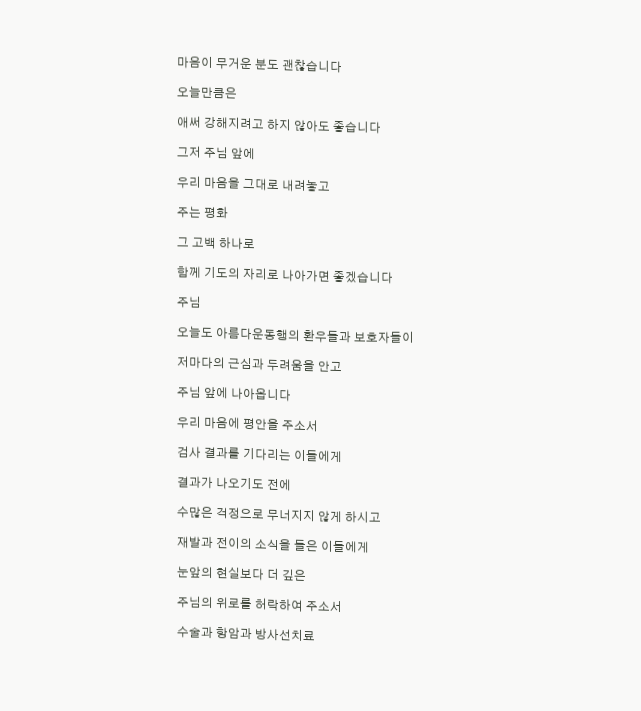마음이 무거운 분도 괜찮습니다

오늘만큼은

애써 강해지려고 하지 않아도 좋습니다

그저 주님 앞에

우리 마음을 그대로 내려놓고

주는 평화

그 고백 하나로

함께 기도의 자리로 나아가면 좋겠습니다

주님

오늘도 아름다운동행의 환우들과 보호자들이

저마다의 근심과 두려움을 안고

주님 앞에 나아옵니다

우리 마음에 평안을 주소서

검사 결과를 기다리는 이들에게

결과가 나오기도 전에

수많은 걱정으로 무너지지 않게 하시고

재발과 전이의 소식을 들은 이들에게

눈앞의 현실보다 더 깊은

주님의 위로를 허락하여 주소서

수술과 항암과 방사선치료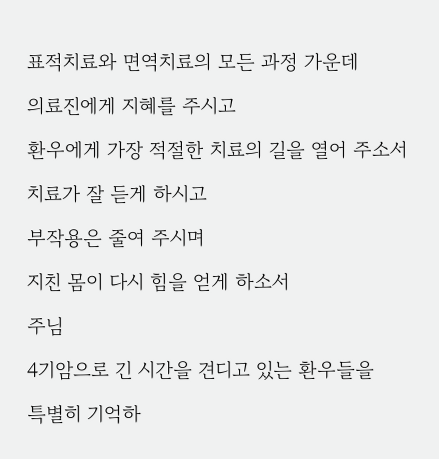표적치료와 면역치료의 모든 과정 가운데

의료진에게 지혜를 주시고

환우에게 가장 적절한 치료의 길을 열어 주소서

치료가 잘 듣게 하시고

부작용은 줄여 주시며

지친 몸이 다시 힘을 얻게 하소서

주님

4기암으로 긴 시간을 견디고 있는 환우들을

특별히 기억하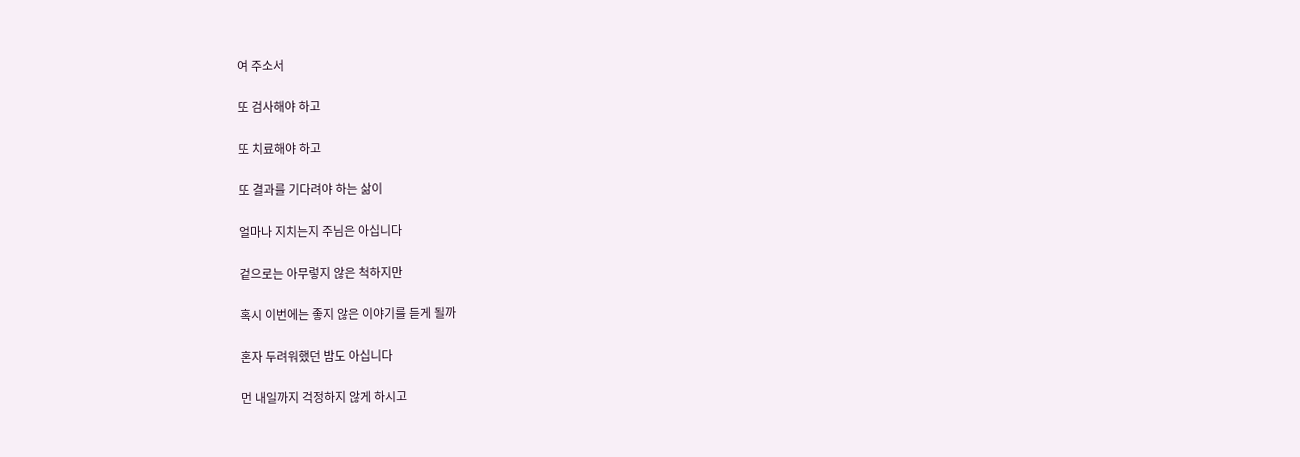여 주소서

또 검사해야 하고

또 치료해야 하고

또 결과를 기다려야 하는 삶이

얼마나 지치는지 주님은 아십니다

겉으로는 아무렇지 않은 척하지만

혹시 이번에는 좋지 않은 이야기를 듣게 될까

혼자 두려워했던 밤도 아십니다

먼 내일까지 걱정하지 않게 하시고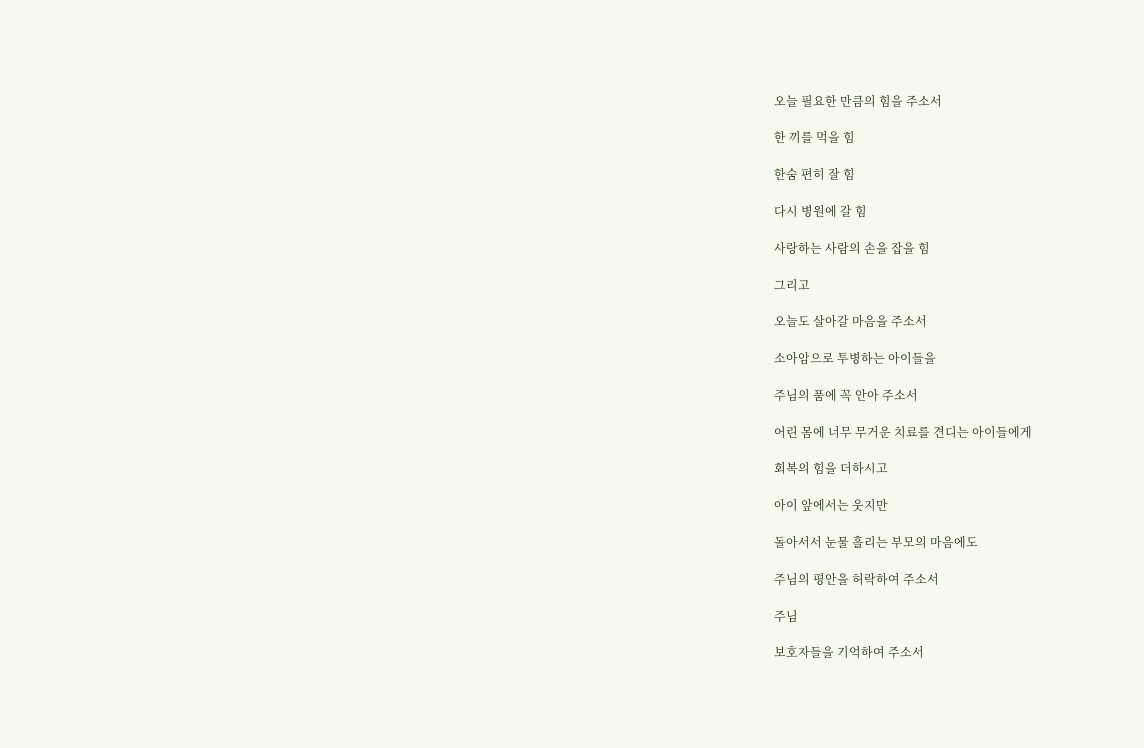오늘 필요한 만큼의 힘을 주소서

한 끼를 먹을 힘

한숨 편히 잘 힘

다시 병원에 갈 힘

사랑하는 사람의 손을 잡을 힘

그리고

오늘도 살아갈 마음을 주소서

소아암으로 투병하는 아이들을

주님의 품에 꼭 안아 주소서

어린 몸에 너무 무거운 치료를 견디는 아이들에게

회복의 힘을 더하시고

아이 앞에서는 웃지만

돌아서서 눈물 흘리는 부모의 마음에도

주님의 평안을 허락하여 주소서

주님

보호자들을 기억하여 주소서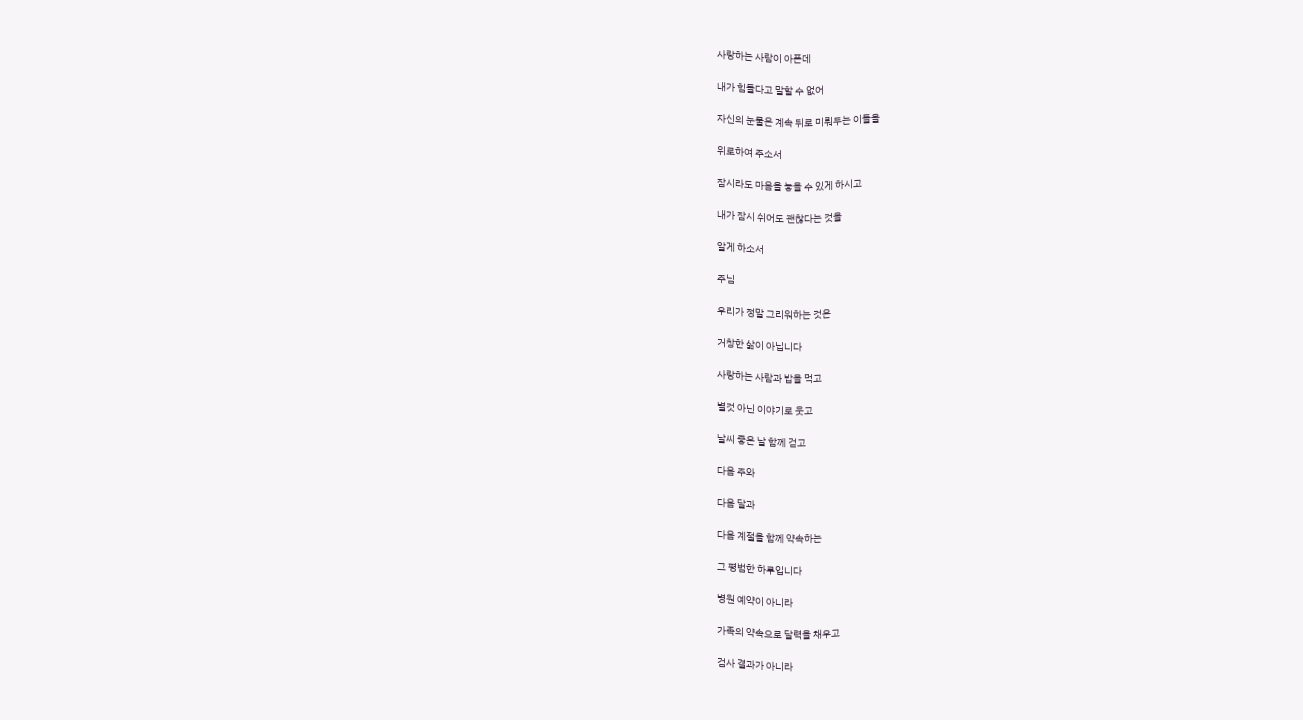사랑하는 사람이 아픈데

내가 힘들다고 말할 수 없어

자신의 눈물은 계속 뒤로 미뤄두는 이들을

위로하여 주소서

잠시라도 마음을 놓을 수 있게 하시고

내가 잠시 쉬어도 괜찮다는 것을

알게 하소서

주님

우리가 정말 그리워하는 것은

거창한 삶이 아닙니다

사랑하는 사람과 밥을 먹고

별것 아닌 이야기로 웃고

날씨 좋은 날 함께 걷고

다음 주와

다음 달과

다음 계절을 함께 약속하는

그 평범한 하루입니다

병원 예약이 아니라

가족의 약속으로 달력을 채우고

검사 결과가 아니라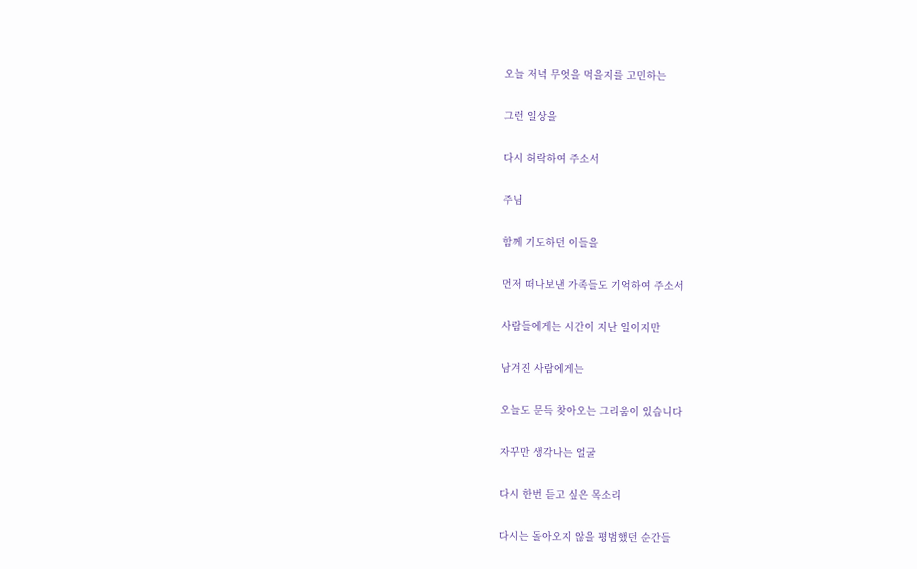오늘 저녁 무엇을 먹을지를 고민하는

그런 일상을

다시 허락하여 주소서

주님

함께 기도하던 이들을

먼저 떠나보낸 가족들도 기억하여 주소서

사람들에게는 시간이 지난 일이지만

남겨진 사람에게는

오늘도 문득 찾아오는 그리움이 있습니다

자꾸만 생각나는 얼굴

다시 한번 듣고 싶은 목소리

다시는 돌아오지 않을 평범했던 순간들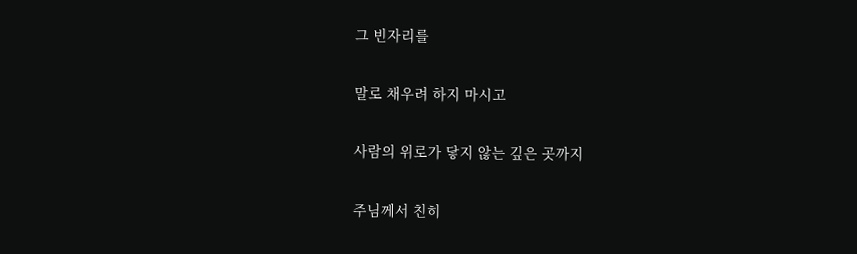그 빈자리를

말로 채우려 하지 마시고

사람의 위로가 닿지 않는 깊은 곳까지

주님께서 친히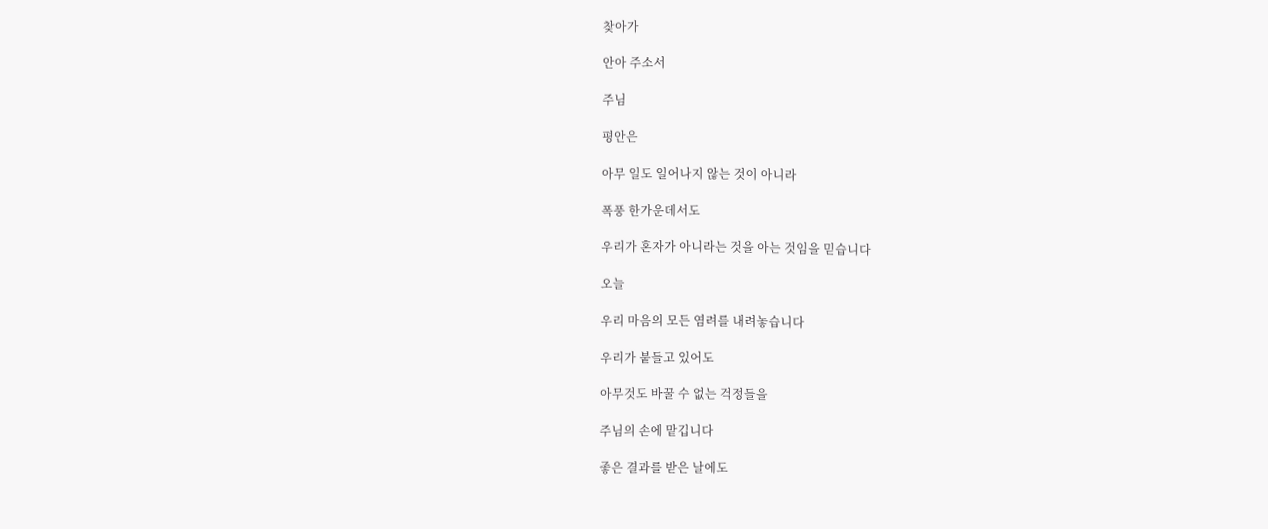찾아가

안아 주소서

주님

평안은

아무 일도 일어나지 않는 것이 아니라

폭풍 한가운데서도

우리가 혼자가 아니라는 것을 아는 것임을 믿습니다

오늘

우리 마음의 모든 염려를 내려놓습니다

우리가 붙들고 있어도

아무것도 바꿀 수 없는 걱정들을

주님의 손에 맡깁니다

좋은 결과를 받은 날에도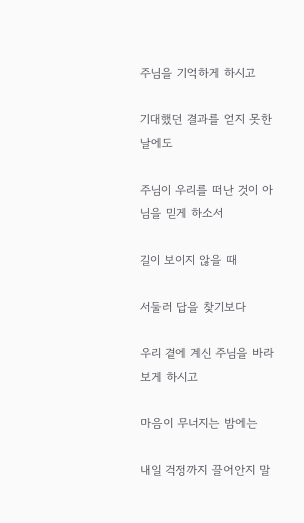주님을 기억하게 하시고

기대했던 결과를 얻지 못한 날에도

주님이 우리를 떠난 것이 아님을 믿게 하소서

길이 보이지 않을 때

서둘러 답을 찾기보다

우리 곁에 계신 주님을 바라보게 하시고

마음이 무너지는 밤에는

내일 걱정까지 끌어안지 말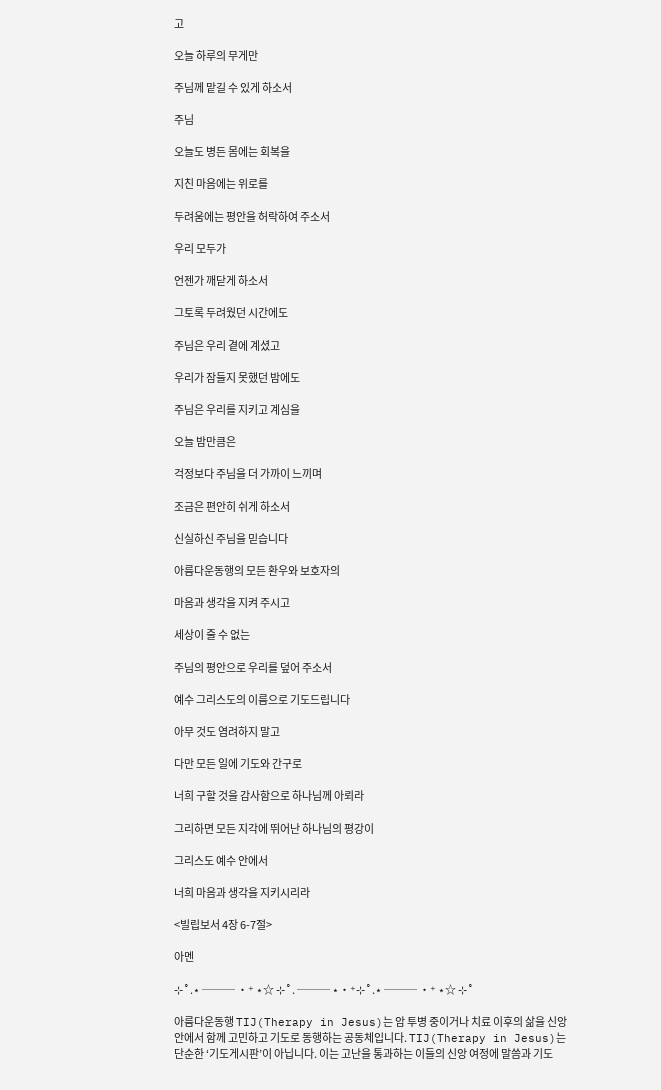고

오늘 하루의 무게만

주님께 맡길 수 있게 하소서

주님

오늘도 병든 몸에는 회복을

지친 마음에는 위로를

두려움에는 평안을 허락하여 주소서

우리 모두가

언젠가 깨닫게 하소서

그토록 두려웠던 시간에도

주님은 우리 곁에 계셨고

우리가 잠들지 못했던 밤에도

주님은 우리를 지키고 계심을

오늘 밤만큼은

걱정보다 주님을 더 가까이 느끼며

조금은 편안히 쉬게 하소서

신실하신 주님을 믿습니다

아름다운동행의 모든 환우와 보호자의

마음과 생각을 지켜 주시고

세상이 줄 수 없는

주님의 평안으로 우리를 덮어 주소서

예수 그리스도의 이름으로 기도드립니다

아무 것도 염려하지 말고

다만 모든 일에 기도와 간구로

너희 구할 것을 감사함으로 하나님께 아뢰라

그리하면 모든 지각에 뛰어난 하나님의 평강이

그리스도 예수 안에서

너희 마음과 생각을 지키시리라

<빌립보서 4장 6-7절>

아멘

⊹˚.⋆ ─── ‧⁺ ⋆☆ ⊹˚. ─── ⋆‧⁺⊹˚.⋆ ─── ‧⁺ ⋆☆ ⊹˚

아름다운동행 TIJ(Therapy in Jesus)는 암 투병 중이거나 치료 이후의 삶을 신앙 안에서 함께 고민하고 기도로 동행하는 공동체입니다. TIJ(Therapy in Jesus)는 단순한 ‘기도게시판’이 아닙니다. 이는 고난을 통과하는 이들의 신앙 여정에 말씀과 기도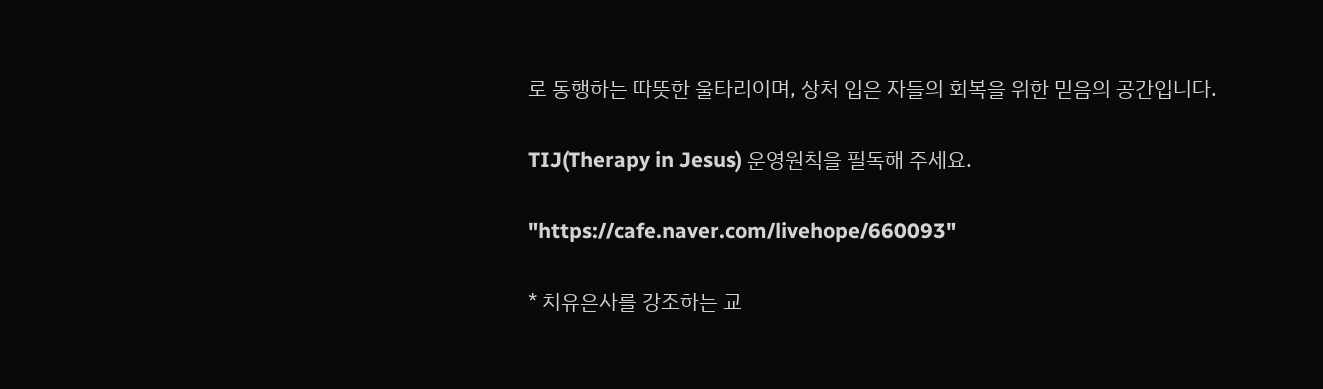로 동행하는 따뜻한 울타리이며, 상처 입은 자들의 회복을 위한 믿음의 공간입니다.

TIJ(Therapy in Jesus) 운영원칙을 필독해 주세요.

"https://cafe.naver.com/livehope/660093"

* 치유은사를 강조하는 교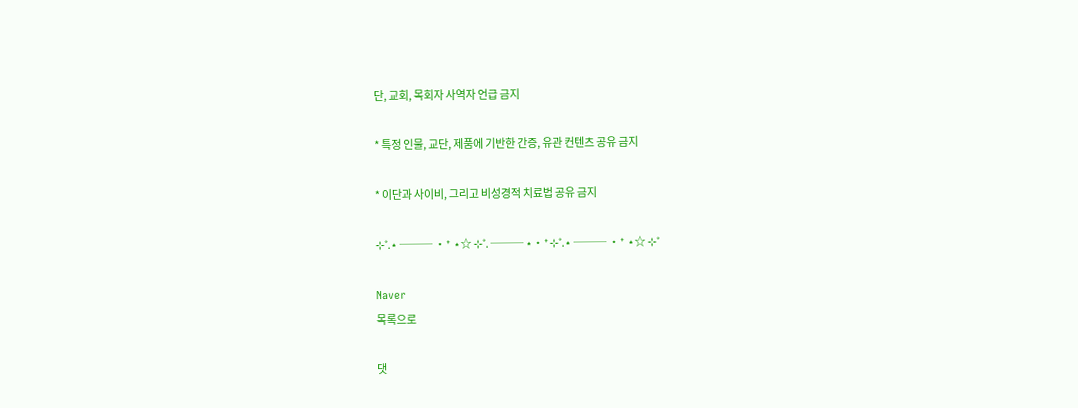단, 교회, 목회자 사역자 언급 금지

* 특정 인물, 교단, 제품에 기반한 간증, 유관 컨텐츠 공유 금지

* 이단과 사이비, 그리고 비성경적 치료법 공유 금지

⊹˚.⋆ ─── ‧⁺ ⋆☆ ⊹˚. ─── ⋆‧⁺⊹˚.⋆ ─── ‧⁺ ⋆☆ ⊹˚

Naver
목록으로

댓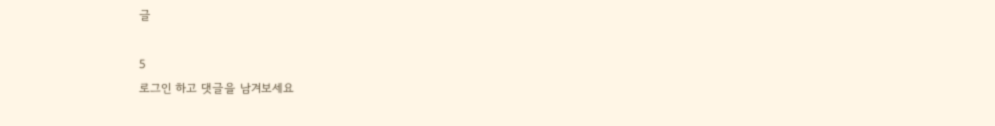글

5
로그인 하고 댓글을 남겨보세요